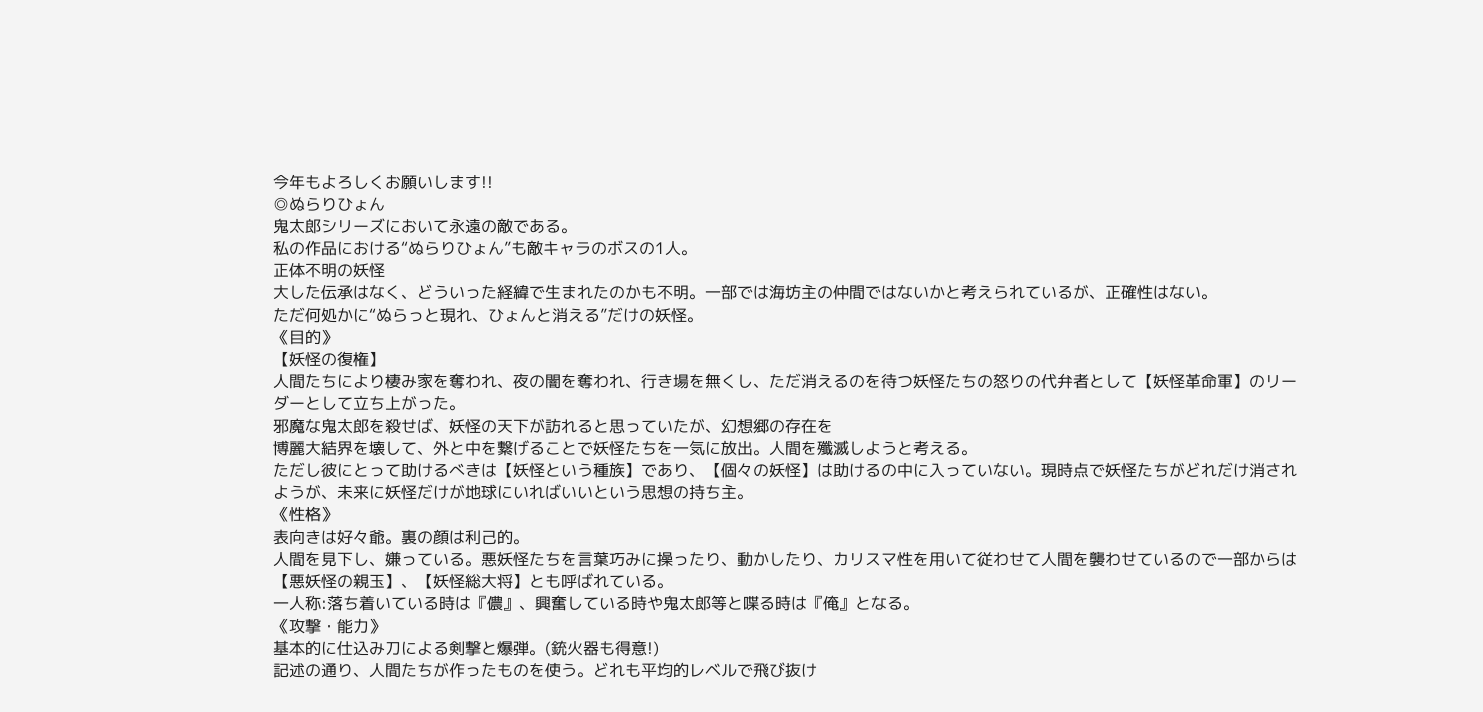今年もよろしくお願いします!!
◎ぬらりひょん
鬼太郎シリーズにおいて永遠の敵である。
私の作品における“ぬらりひょん”も敵キャラのボスの1人。
正体不明の妖怪
大した伝承はなく、どういった経緯で生まれたのかも不明。一部では海坊主の仲間ではないかと考えられているが、正確性はない。
ただ何処かに“ぬらっと現れ、ひょんと消える”だけの妖怪。
《目的》
【妖怪の復権】
人間たちにより棲み家を奪われ、夜の闇を奪われ、行き場を無くし、ただ消えるのを待つ妖怪たちの怒りの代弁者として【妖怪革命軍】のリーダーとして立ち上がった。
邪魔な鬼太郎を殺せば、妖怪の天下が訪れると思っていたが、幻想郷の存在を
博麗大結界を壊して、外と中を繋げることで妖怪たちを一気に放出。人間を殲滅しようと考える。
ただし彼にとって助けるべきは【妖怪という種族】であり、【個々の妖怪】は助けるの中に入っていない。現時点で妖怪たちがどれだけ消されようが、未来に妖怪だけが地球にいればいいという思想の持ち主。
《性格》
表向きは好々爺。裏の顔は利己的。
人間を見下し、嫌っている。悪妖怪たちを言葉巧みに操ったり、動かしたり、カリスマ性を用いて従わせて人間を襲わせているので一部からは【悪妖怪の親玉】、【妖怪総大将】とも呼ばれている。
一人称:落ち着いている時は『儂』、興奮している時や鬼太郎等と喋る時は『俺』となる。
《攻撃・能力》
基本的に仕込み刀による剣撃と爆弾。(銃火器も得意!)
記述の通り、人間たちが作ったものを使う。どれも平均的レベルで飛び抜け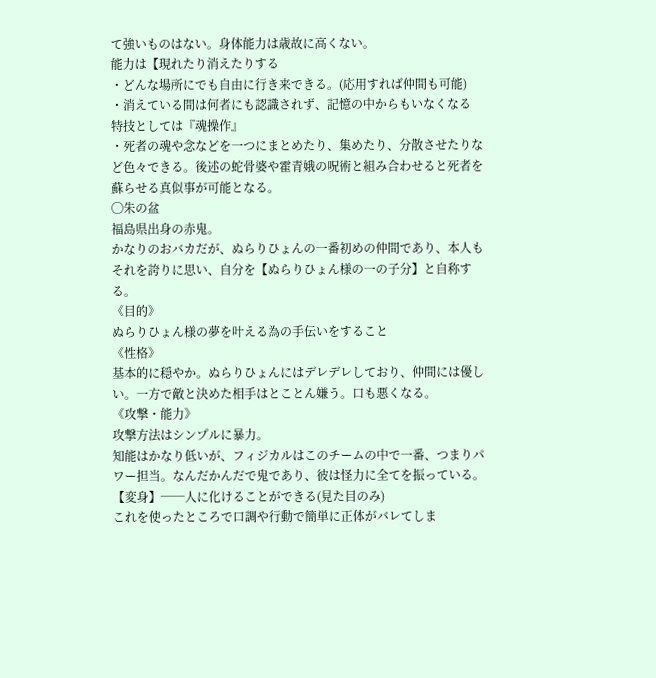て強いものはない。身体能力は歳故に高くない。
能力は【現れたり消えたりする
・どんな場所にでも自由に行き来できる。(応用すれば仲間も可能)
・消えている間は何者にも認識されず、記憶の中からもいなくなる
特技としては『魂操作』
・死者の魂や念などを一つにまとめたり、集めたり、分散させたりなど色々できる。後述の蛇骨婆や霍青娥の呪術と組み合わせると死者を蘇らせる真似事が可能となる。
◯朱の盆
福島県出身の赤鬼。
かなりのおバカだが、ぬらりひょんの一番初めの仲間であり、本人もそれを誇りに思い、自分を【ぬらりひょん様の一の子分】と自称する。
《目的》
ぬらりひょん様の夢を叶える為の手伝いをすること
《性格》
基本的に穏やか。ぬらりひょんにはデレデレしており、仲間には優しい。一方で敵と決めた相手はとことん嫌う。口も悪くなる。
《攻撃・能力》
攻撃方法はシンプルに暴力。
知能はかなり低いが、フィジカルはこのチームの中で一番、つまりパワー担当。なんだかんだで鬼であり、彼は怪力に全てを振っている。
【変身】──人に化けることができる(見た目のみ)
これを使ったところで口調や行動で簡単に正体がバレてしま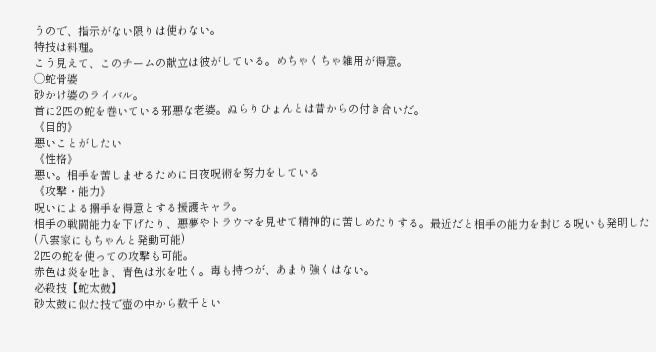うので、指示がない限りは使わない。
特技は料理。
こう見えて、このチームの献立は彼がしている。めちゃくちゃ雑用が得意。
◯蛇骨婆
砂かけ婆のライバル。
首に2匹の蛇を巻いている邪悪な老婆。ぬらりひょんとは昔からの付き合いだ。
《目的》
悪いことがしたい
《性格》
悪い。相手を苦しませるために日夜呪術を努力をしている
《攻撃・能力》
呪いによる搦手を得意とする援護キャラ。
相手の戦闘能力を下げたり、悪夢やトラウマを見せて精神的に苦しめたりする。最近だと相手の能力を封じる呪いも発明した(八雲家にもちゃんと発動可能)
2匹の蛇を使っての攻撃も可能。
赤色は炎を吐き、青色は氷を吐く。毒も持つが、あまり強くはない。
必殺技【蛇太鼓】
砂太鼓に似た技で壺の中から数千とい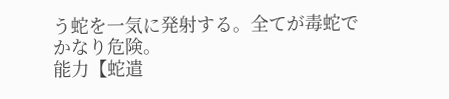う蛇を一気に発射する。全てが毒蛇でかなり危険。
能力【蛇遣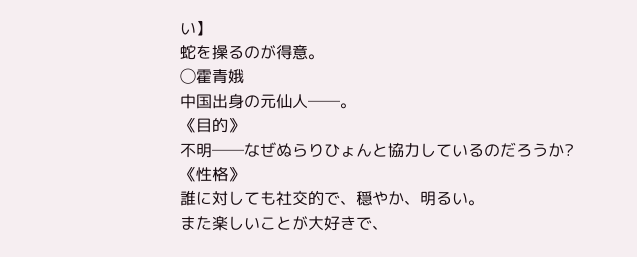い】
蛇を操るのが得意。
◯霍青娥
中国出身の元仙人──。
《目的》
不明──なぜぬらりひょんと協力しているのだろうか?
《性格》
誰に対しても社交的で、穏やか、明るい。
また楽しいことが大好きで、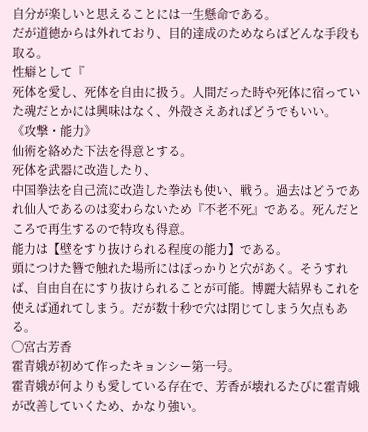自分が楽しいと思えることには一生懸命である。
だが道徳からは外れており、目的達成のためならばどんな手段も取る。
性癖として『
死体を愛し、死体を自由に扱う。人間だった時や死体に宿っていた魂だとかには興味はなく、外殻さえあればどうでもいい。
《攻撃・能力》
仙術を絡めた下法を得意とする。
死体を武器に改造したり、
中国拳法を自己流に改造した拳法も使い、戦う。過去はどうであれ仙人であるのは変わらないため『不老不死』である。死んだところで再生するので特攻も得意。
能力は【壁をすり抜けられる程度の能力】である。
頭につけた簪で触れた場所にはぽっかりと穴があく。そうすれば、自由自在にすり抜けられることが可能。博麗大結界もこれを使えば通れてしまう。だが数十秒で穴は閉じてしまう欠点もある。
◯宮古芳香
霍青娥が初めて作ったキョンシー第一号。
霍青娥が何よりも愛している存在で、芳香が壊れるたびに霍青娥が改善していくため、かなり強い。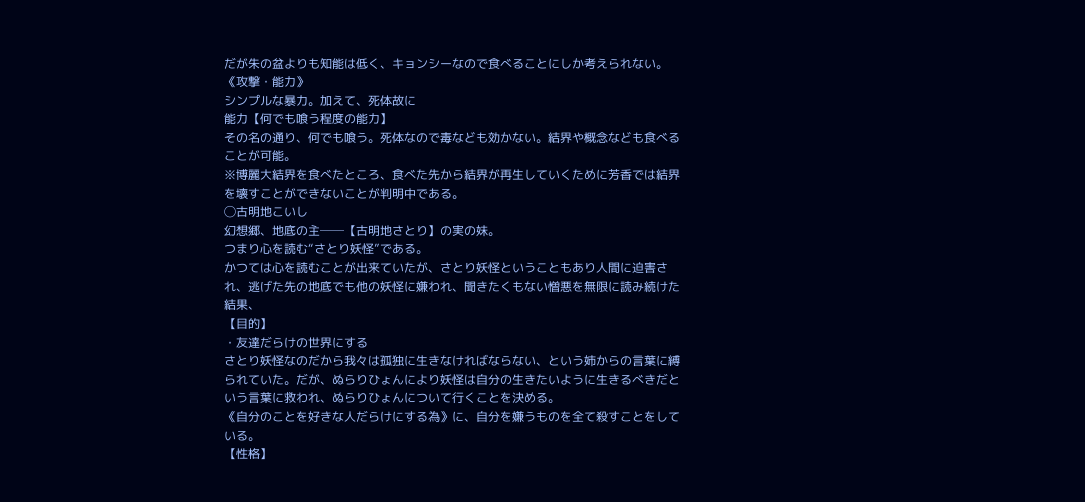だが朱の盆よりも知能は低く、キョンシーなので食べることにしか考えられない。
《攻撃・能力》
シンプルな暴力。加えて、死体故に
能力【何でも喰う程度の能力】
その名の通り、何でも喰う。死体なので毒なども効かない。結界や概念なども食べることが可能。
※博麗大結界を食べたところ、食べた先から結界が再生していくために芳香では結界を壊すことができないことが判明中である。
◯古明地こいし
幻想郷、地底の主──【古明地さとり】の実の妹。
つまり心を読む“さとり妖怪”である。
かつては心を読むことが出来ていたが、さとり妖怪ということもあり人間に迫害され、逃げた先の地底でも他の妖怪に嫌われ、聞きたくもない憎悪を無限に読み続けた結果、
【目的】
・友達だらけの世界にする
さとり妖怪なのだから我々は孤独に生きなければならない、という姉からの言葉に縛られていた。だが、ぬらりひょんにより妖怪は自分の生きたいように生きるべきだという言葉に救われ、ぬらりひょんについて行くことを決める。
《自分のことを好きな人だらけにする為》に、自分を嫌うものを全て殺すことをしている。
【性格】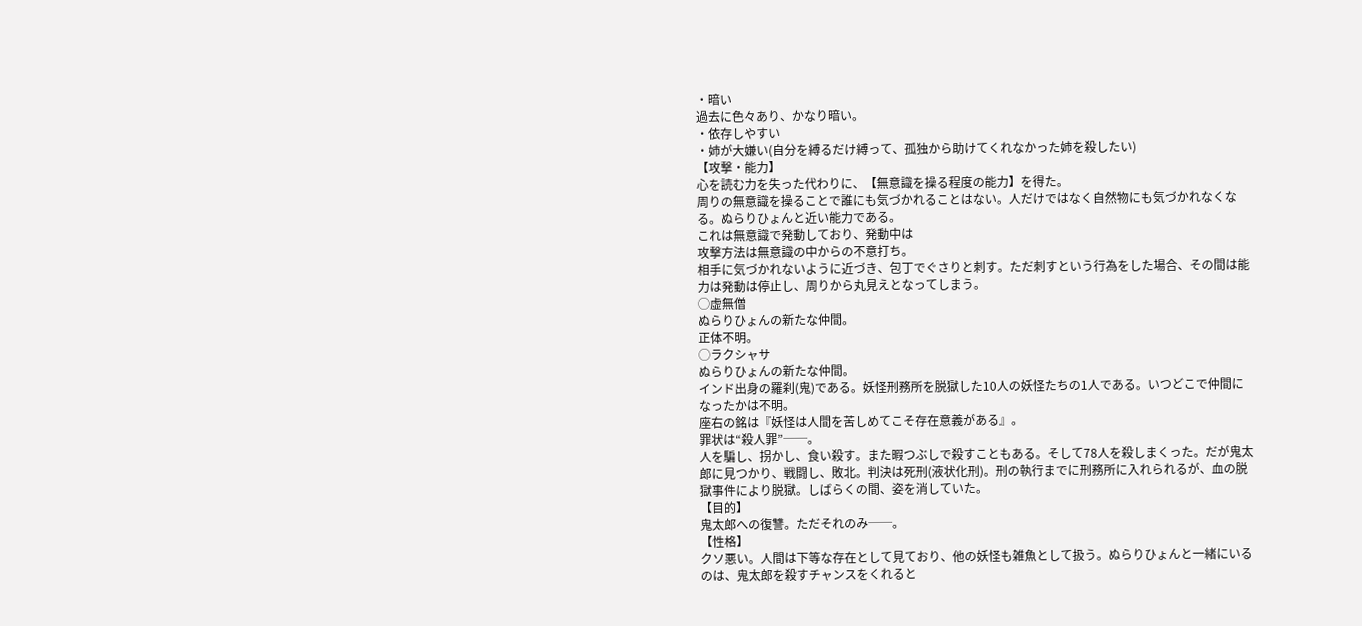・暗い
過去に色々あり、かなり暗い。
・依存しやすい
・姉が大嫌い(自分を縛るだけ縛って、孤独から助けてくれなかった姉を殺したい)
【攻撃・能力】
心を読む力を失った代わりに、【無意識を操る程度の能力】を得た。
周りの無意識を操ることで誰にも気づかれることはない。人だけではなく自然物にも気づかれなくなる。ぬらりひょんと近い能力である。
これは無意識で発動しており、発動中は
攻撃方法は無意識の中からの不意打ち。
相手に気づかれないように近づき、包丁でぐさりと刺す。ただ刺すという行為をした場合、その間は能力は発動は停止し、周りから丸見えとなってしまう。
◯虚無僧
ぬらりひょんの新たな仲間。
正体不明。
◯ラクシャサ
ぬらりひょんの新たな仲間。
インド出身の羅刹(鬼)である。妖怪刑務所を脱獄した10人の妖怪たちの1人である。いつどこで仲間になったかは不明。
座右の銘は『妖怪は人間を苦しめてこそ存在意義がある』。
罪状は“殺人罪”──。
人を騙し、拐かし、食い殺す。また暇つぶしで殺すこともある。そして78人を殺しまくった。だが鬼太郎に見つかり、戦闘し、敗北。判決は死刑(液状化刑)。刑の執行までに刑務所に入れられるが、血の脱獄事件により脱獄。しばらくの間、姿を消していた。
【目的】
鬼太郎への復讐。ただそれのみ──。
【性格】
クソ悪い。人間は下等な存在として見ており、他の妖怪も雑魚として扱う。ぬらりひょんと一緒にいるのは、鬼太郎を殺すチャンスをくれると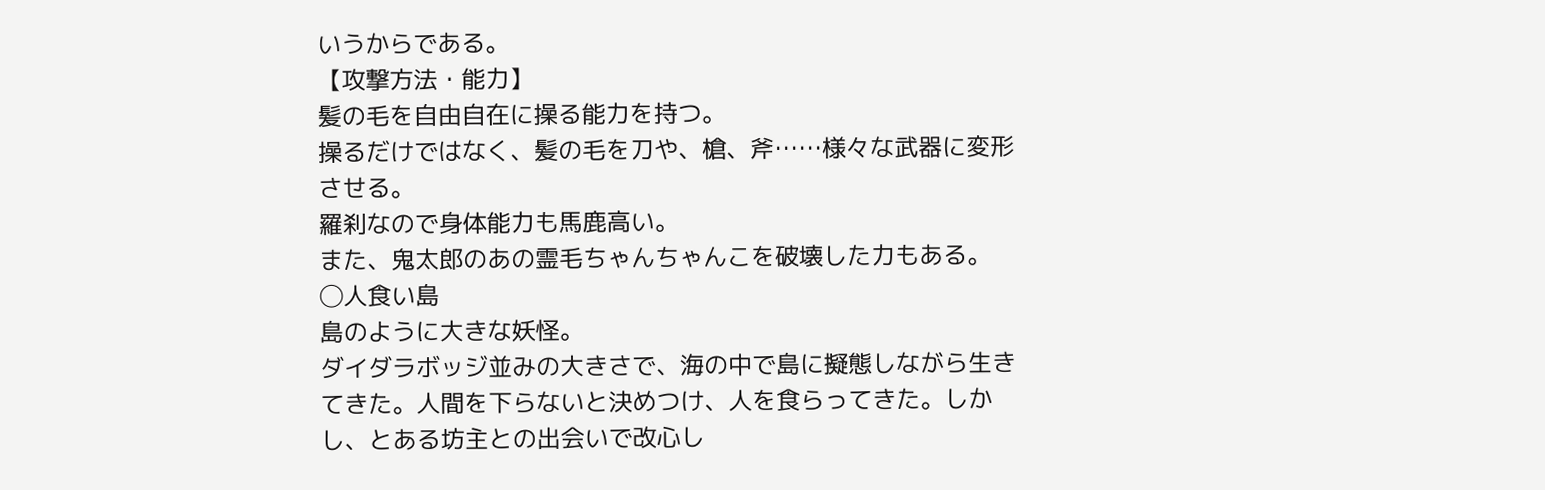いうからである。
【攻撃方法・能力】
髪の毛を自由自在に操る能力を持つ。
操るだけではなく、髪の毛を刀や、槍、斧……様々な武器に変形させる。
羅刹なので身体能力も馬鹿高い。
また、鬼太郎のあの霊毛ちゃんちゃんこを破壊した力もある。
◯人食い島
島のように大きな妖怪。
ダイダラボッジ並みの大きさで、海の中で島に擬態しながら生きてきた。人間を下らないと決めつけ、人を食らってきた。しかし、とある坊主との出会いで改心し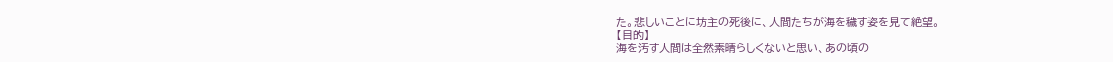た。悲しいことに坊主の死後に、人間たちが海を穢す姿を見て絶望。
【目的】
海を汚す人間は全然素晴らしくないと思い、あの頃の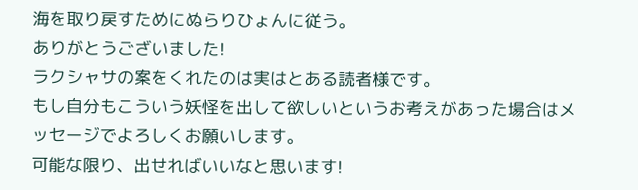海を取り戻すためにぬらりひょんに従う。
ありがとうございました!
ラクシャサの案をくれたのは実はとある読者様です。
もし自分もこういう妖怪を出して欲しいというお考えがあった場合はメッセージでよろしくお願いします。
可能な限り、出せればいいなと思います!